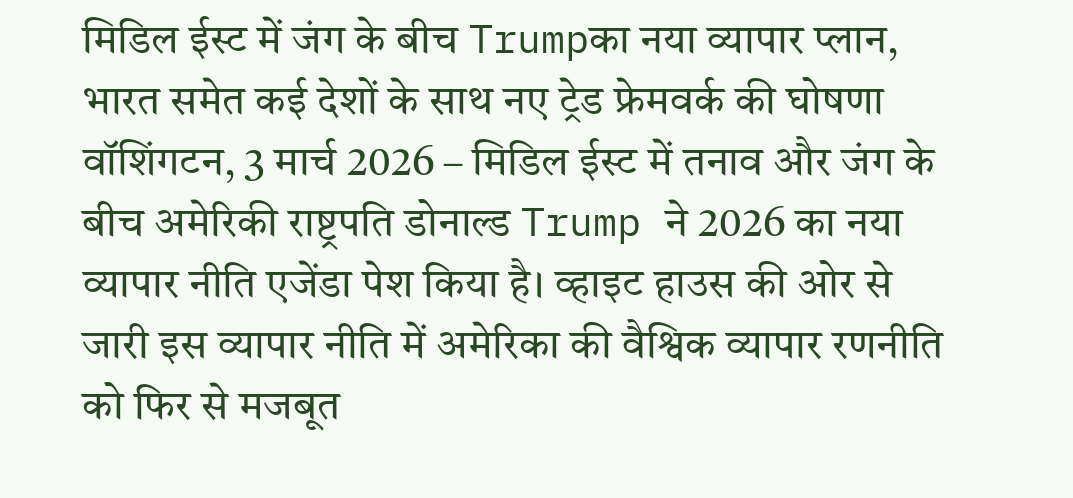मिडिल ईस्ट में जंग के बीच Trumpका नया व्यापार प्लान, भारत समेत कई देशों के साथ नए ट्रेड फ्रेमवर्क की घोषणा
वॉशिंगटन, 3 मार्च 2026 – मिडिल ईस्ट में तनाव और जंग के बीच अमेरिकी राष्ट्रपति डोनाल्ड Trump ने 2026 का नया व्यापार नीति एजेंडा पेश किया है। व्हाइट हाउस की ओर से जारी इस व्यापार नीति में अमेरिका की वैश्विक व्यापार रणनीति को फिर से मजबूत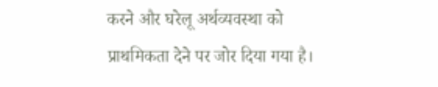करने और घरेलू अर्थव्यवस्था को प्राथमिकता देने पर जोर दिया गया है।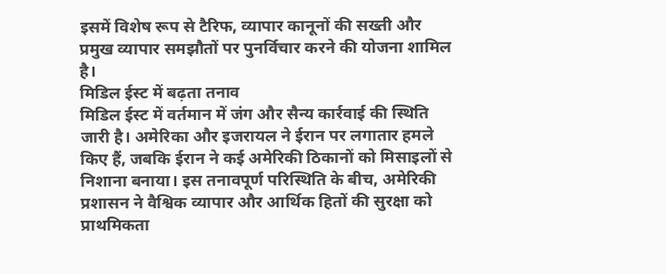इसमें विशेष रूप से टैरिफ, व्यापार कानूनों की सख्ती और प्रमुख व्यापार समझौतों पर पुनर्विचार करने की योजना शामिल है।
मिडिल ईस्ट में बढ़ता तनाव
मिडिल ईस्ट में वर्तमान में जंग और सैन्य कार्रवाई की स्थिति जारी है। अमेरिका और इजरायल ने ईरान पर लगातार हमले किए हैं, जबकि ईरान ने कई अमेरिकी ठिकानों को मिसाइलों से निशाना बनाया। इस तनावपूर्ण परिस्थिति के बीच, अमेरिकी प्रशासन ने वैश्विक व्यापार और आर्थिक हितों की सुरक्षा को प्राथमिकता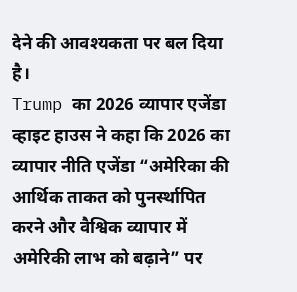देने की आवश्यकता पर बल दिया है।
Trump का 2026 व्यापार एजेंडा
व्हाइट हाउस ने कहा कि 2026 का व्यापार नीति एजेंडा “अमेरिका की आर्थिक ताकत को पुनर्स्थापित करने और वैश्विक व्यापार में अमेरिकी लाभ को बढ़ाने” पर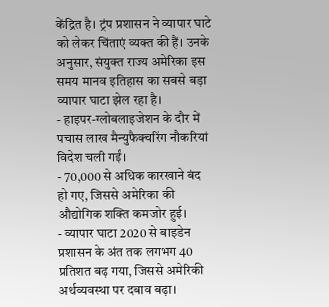केंद्रित है। ट्रंप प्रशासन ने व्यापार घाटे को लेकर चिंताएं व्यक्त की हैं। उनके अनुसार, संयुक्त राज्य अमेरिका इस समय मानव इतिहास का सबसे बड़ा व्यापार घाटा झेल रहा है।
- हाइपर-ग्लोबलाइजेशन के दौर में पचास लाख मैन्युफैक्चरिंग नौकरियां विदेश चली गईं।
- 70,000 से अधिक कारखाने बंद हो गए, जिससे अमेरिका की औद्योगिक शक्ति कमजोर हुई।
- व्यापार घाटा 2020 से बाइडेन प्रशासन के अंत तक लगभग 40 प्रतिशत बढ़ गया, जिससे अमेरिकी अर्थव्यवस्था पर दबाव बढ़ा।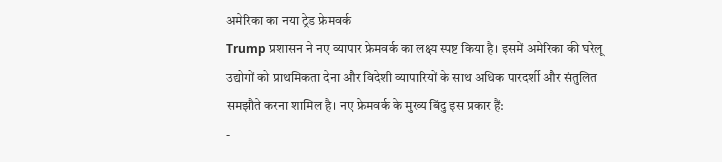अमेरिका का नया ट्रेड फ्रेमवर्क
Trump प्रशासन ने नए व्यापार फ्रेमवर्क का लक्ष्य स्पष्ट किया है। इसमें अमेरिका की घरेलू उद्योगों को प्राथमिकता देना और विदेशी व्यापारियों के साथ अधिक पारदर्शी और संतुलित समझौते करना शामिल है। नए फ्रेमवर्क के मुख्य बिंदु इस प्रकार हैं:
-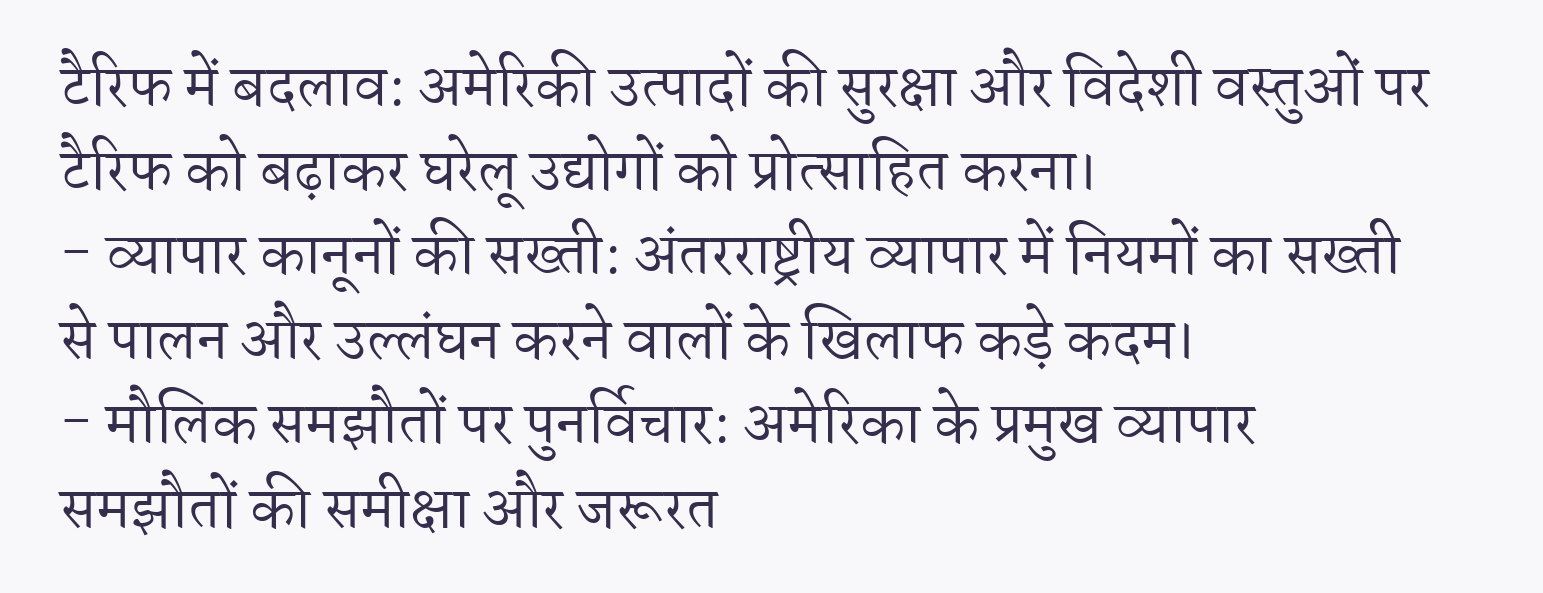टैरिफ में बदलाव: अमेरिकी उत्पादों की सुरक्षा और विदेशी वस्तुओं पर टैरिफ को बढ़ाकर घरेलू उद्योगों को प्रोत्साहित करना।
- व्यापार कानूनों की सख्ती: अंतरराष्ट्रीय व्यापार में नियमों का सख्ती से पालन और उल्लंघन करने वालों के खिलाफ कड़े कदम।
- मौलिक समझौतों पर पुनर्विचार: अमेरिका के प्रमुख व्यापार समझौतों की समीक्षा और जरूरत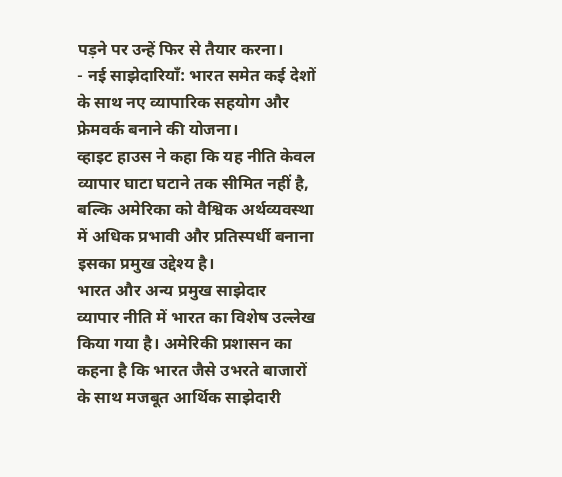पड़ने पर उन्हें फिर से तैयार करना।
- नई साझेदारियाँ: भारत समेत कई देशों के साथ नए व्यापारिक सहयोग और फ्रेमवर्क बनाने की योजना।
व्हाइट हाउस ने कहा कि यह नीति केवल व्यापार घाटा घटाने तक सीमित नहीं है, बल्कि अमेरिका को वैश्विक अर्थव्यवस्था में अधिक प्रभावी और प्रतिस्पर्धी बनाना इसका प्रमुख उद्देश्य है।
भारत और अन्य प्रमुख साझेदार
व्यापार नीति में भारत का विशेष उल्लेख किया गया है। अमेरिकी प्रशासन का कहना है कि भारत जैसे उभरते बाजारों के साथ मजबूत आर्थिक साझेदारी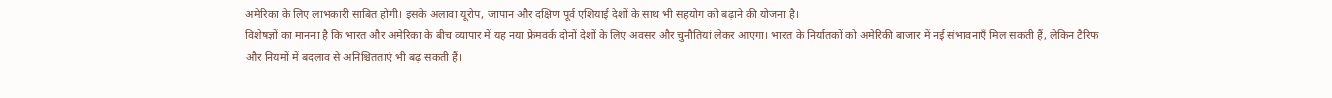अमेरिका के लिए लाभकारी साबित होगी। इसके अलावा यूरोप, जापान और दक्षिण पूर्व एशियाई देशों के साथ भी सहयोग को बढ़ाने की योजना है।
विशेषज्ञों का मानना है कि भारत और अमेरिका के बीच व्यापार में यह नया फ्रेमवर्क दोनों देशों के लिए अवसर और चुनौतियां लेकर आएगा। भारत के निर्यातकों को अमेरिकी बाजार में नई संभावनाएँ मिल सकती हैं, लेकिन टैरिफ और नियमों में बदलाव से अनिश्चितताएं भी बढ़ सकती हैं।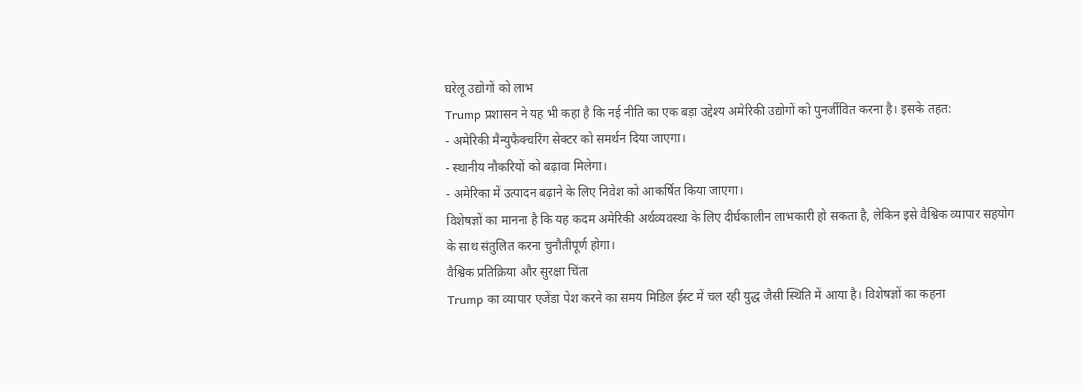घरेलू उद्योगों को लाभ
Trump प्रशासन ने यह भी कहा है कि नई नीति का एक बड़ा उद्देश्य अमेरिकी उद्योगों को पुनर्जीवित करना है। इसके तहत:
- अमेरिकी मैन्युफैक्चरिंग सेक्टर को समर्थन दिया जाएगा।
- स्थानीय नौकरियों को बढ़ावा मिलेगा।
- अमेरिका में उत्पादन बढ़ाने के लिए निवेश को आकर्षित किया जाएगा।
विशेषज्ञों का मानना है कि यह कदम अमेरिकी अर्थव्यवस्था के लिए दीर्घकालीन लाभकारी हो सकता है, लेकिन इसे वैश्विक व्यापार सहयोग के साथ संतुलित करना चुनौतीपूर्ण होगा।
वैश्विक प्रतिक्रिया और सुरक्षा चिंता
Trump का व्यापार एजेंडा पेश करने का समय मिडिल ईस्ट में चल रही युद्ध जैसी स्थिति में आया है। विशेषज्ञों का कहना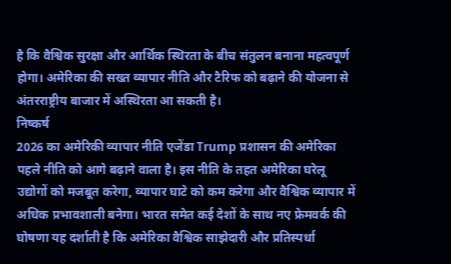है कि वैश्विक सुरक्षा और आर्थिक स्थिरता के बीच संतुलन बनाना महत्वपूर्ण होगा। अमेरिका की सख्त व्यापार नीति और टैरिफ को बढ़ाने की योजना से अंतरराष्ट्रीय बाजार में अस्थिरता आ सकती है।
निष्कर्ष
2026 का अमेरिकी व्यापार नीति एजेंडा Trump प्रशासन की अमेरिका पहले नीति को आगे बढ़ाने वाला है। इस नीति के तहत अमेरिका घरेलू उद्योगों को मजबूत करेगा, व्यापार घाटे को कम करेगा और वैश्विक व्यापार में अधिक प्रभावशाली बनेगा। भारत समेत कई देशों के साथ नए फ्रेमवर्क की घोषणा यह दर्शाती है कि अमेरिका वैश्विक साझेदारी और प्रतिस्पर्धा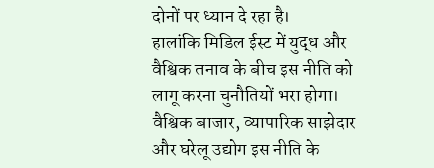दोनों पर ध्यान दे रहा है।
हालांकि मिडिल ईस्ट में युद्ध और वैश्विक तनाव के बीच इस नीति को लागू करना चुनौतियों भरा होगा। वैश्विक बाजार, व्यापारिक साझेदार और घरेलू उद्योग इस नीति के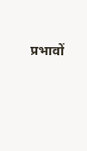प्रभावों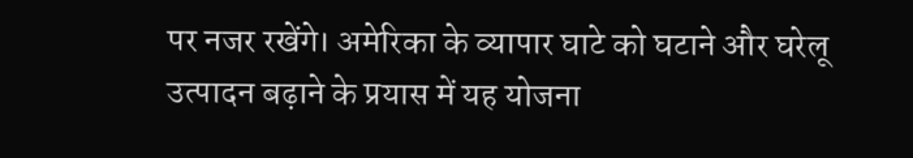पर नजर रखेंगे। अमेरिका के व्यापार घाटे को घटाने और घरेलू उत्पादन बढ़ाने के प्रयास में यह योजना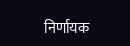निर्णायक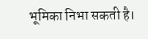भूमिका निभा सकती है।